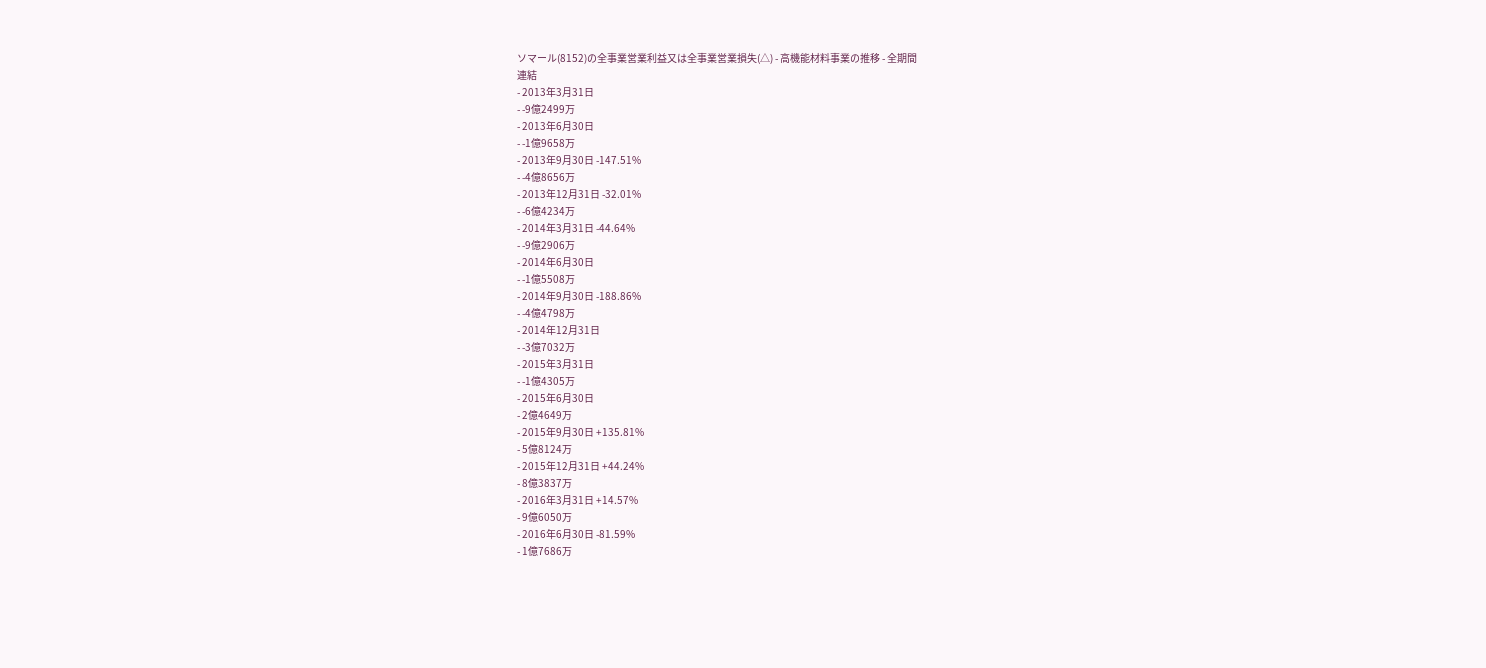ソマール(8152)の全事業営業利益又は全事業営業損失(△) - 高機能材料事業の推移 - 全期間
連結
- 2013年3月31日
- -9億2499万
- 2013年6月30日
- -1億9658万
- 2013年9月30日 -147.51%
- -4億8656万
- 2013年12月31日 -32.01%
- -6億4234万
- 2014年3月31日 -44.64%
- -9億2906万
- 2014年6月30日
- -1億5508万
- 2014年9月30日 -188.86%
- -4億4798万
- 2014年12月31日
- -3億7032万
- 2015年3月31日
- -1億4305万
- 2015年6月30日
- 2億4649万
- 2015年9月30日 +135.81%
- 5億8124万
- 2015年12月31日 +44.24%
- 8億3837万
- 2016年3月31日 +14.57%
- 9億6050万
- 2016年6月30日 -81.59%
- 1億7686万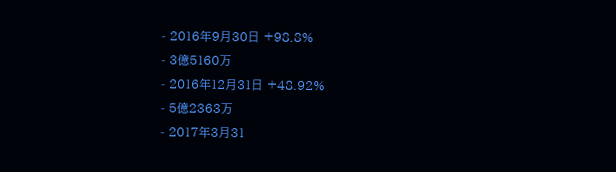- 2016年9月30日 +98.8%
- 3億5160万
- 2016年12月31日 +48.92%
- 5億2363万
- 2017年3月31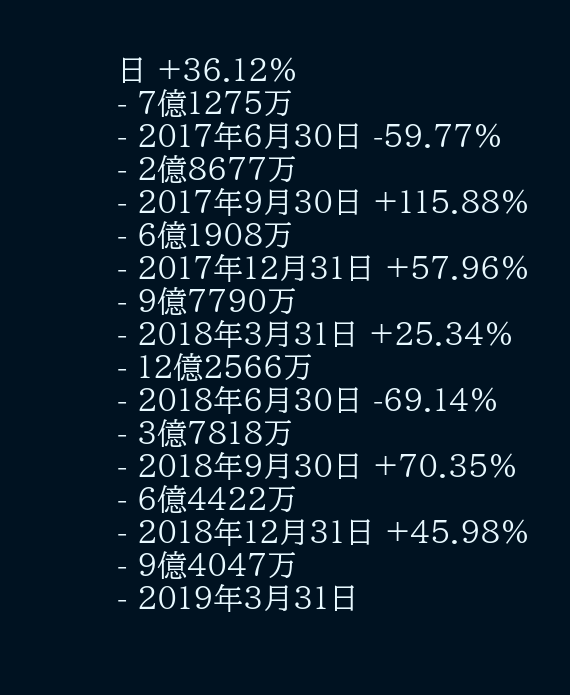日 +36.12%
- 7億1275万
- 2017年6月30日 -59.77%
- 2億8677万
- 2017年9月30日 +115.88%
- 6億1908万
- 2017年12月31日 +57.96%
- 9億7790万
- 2018年3月31日 +25.34%
- 12億2566万
- 2018年6月30日 -69.14%
- 3億7818万
- 2018年9月30日 +70.35%
- 6億4422万
- 2018年12月31日 +45.98%
- 9億4047万
- 2019年3月31日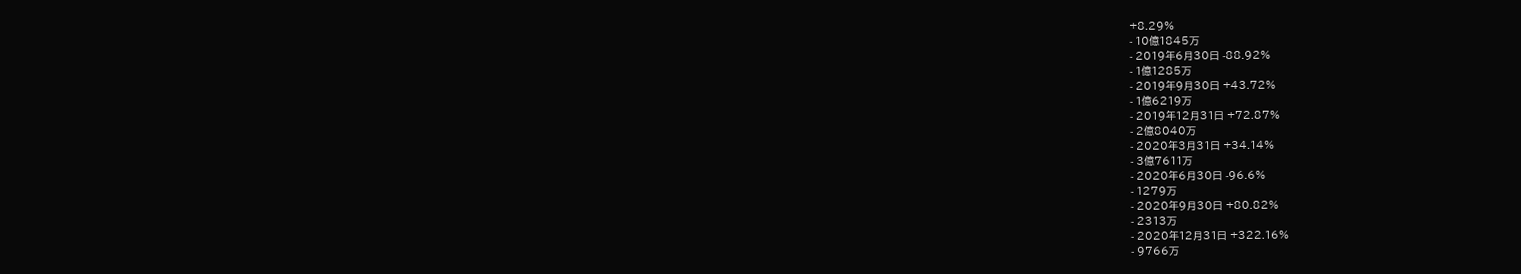+8.29%
- 10億1845万
- 2019年6月30日 -88.92%
- 1億1285万
- 2019年9月30日 +43.72%
- 1億6219万
- 2019年12月31日 +72.87%
- 2億8040万
- 2020年3月31日 +34.14%
- 3億7611万
- 2020年6月30日 -96.6%
- 1279万
- 2020年9月30日 +80.82%
- 2313万
- 2020年12月31日 +322.16%
- 9766万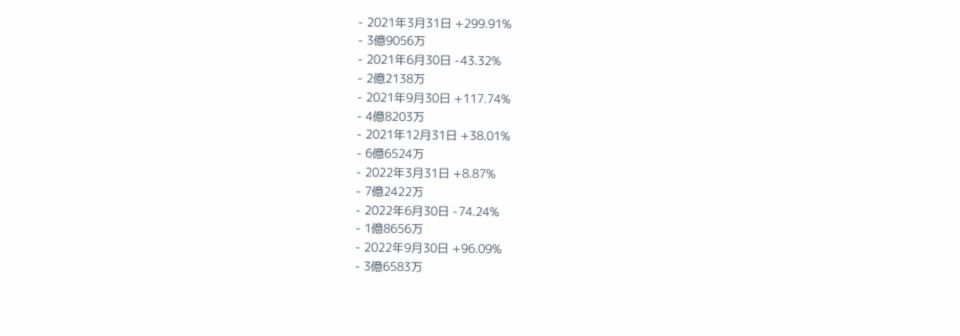- 2021年3月31日 +299.91%
- 3億9056万
- 2021年6月30日 -43.32%
- 2億2138万
- 2021年9月30日 +117.74%
- 4億8203万
- 2021年12月31日 +38.01%
- 6億6524万
- 2022年3月31日 +8.87%
- 7億2422万
- 2022年6月30日 -74.24%
- 1億8656万
- 2022年9月30日 +96.09%
- 3億6583万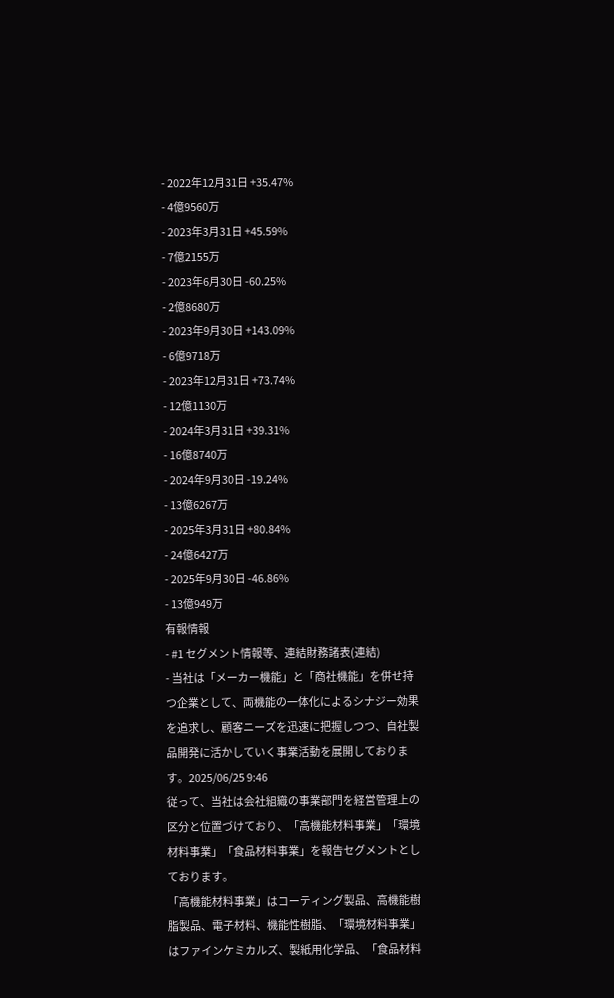- 2022年12月31日 +35.47%
- 4億9560万
- 2023年3月31日 +45.59%
- 7億2155万
- 2023年6月30日 -60.25%
- 2億8680万
- 2023年9月30日 +143.09%
- 6億9718万
- 2023年12月31日 +73.74%
- 12億1130万
- 2024年3月31日 +39.31%
- 16億8740万
- 2024年9月30日 -19.24%
- 13億6267万
- 2025年3月31日 +80.84%
- 24億6427万
- 2025年9月30日 -46.86%
- 13億949万
有報情報
- #1 セグメント情報等、連結財務諸表(連結)
- 当社は「メーカー機能」と「商社機能」を併せ持つ企業として、両機能の一体化によるシナジー効果を追求し、顧客ニーズを迅速に把握しつつ、自社製品開発に活かしていく事業活動を展開しております。2025/06/25 9:46
従って、当社は会社組織の事業部門を経営管理上の区分と位置づけており、「高機能材料事業」「環境材料事業」「食品材料事業」を報告セグメントとしております。
「高機能材料事業」はコーティング製品、高機能樹脂製品、電子材料、機能性樹脂、「環境材料事業」はファインケミカルズ、製紙用化学品、「食品材料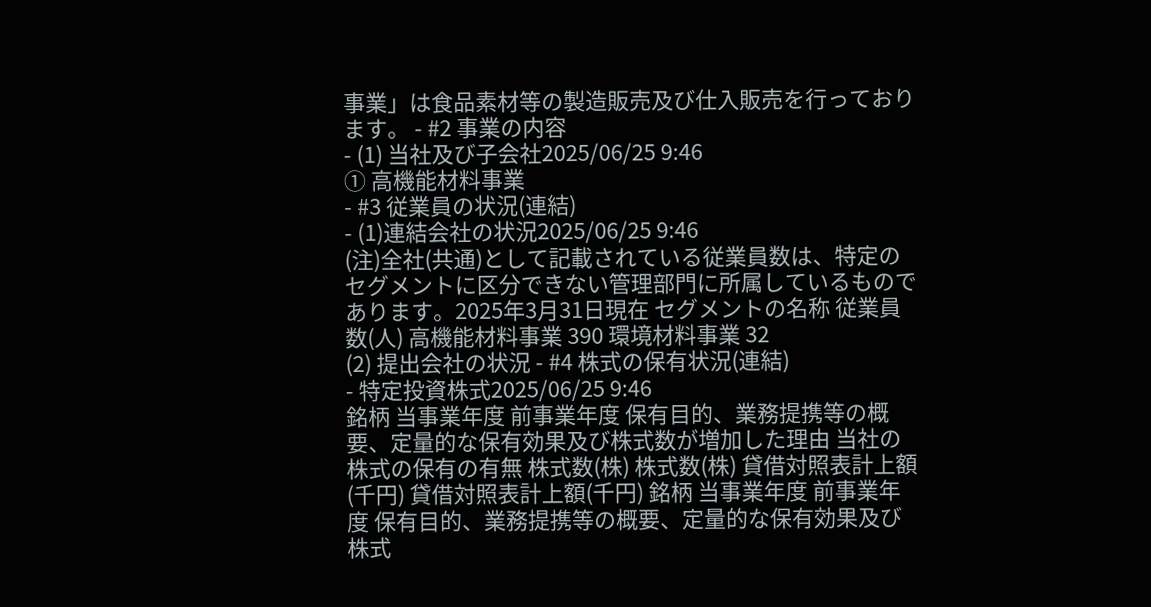事業」は食品素材等の製造販売及び仕入販売を行っております。 - #2 事業の内容
- (1) 当社及び子会社2025/06/25 9:46
① 高機能材料事業
- #3 従業員の状況(連結)
- (1)連結会社の状況2025/06/25 9:46
(注)全社(共通)として記載されている従業員数は、特定のセグメントに区分できない管理部門に所属しているものであります。2025年3月31日現在 セグメントの名称 従業員数(人) 高機能材料事業 390 環境材料事業 32
(2) 提出会社の状況 - #4 株式の保有状況(連結)
- 特定投資株式2025/06/25 9:46
銘柄 当事業年度 前事業年度 保有目的、業務提携等の概要、定量的な保有効果及び株式数が増加した理由 当社の株式の保有の有無 株式数(株) 株式数(株) 貸借対照表計上額(千円) 貸借対照表計上額(千円) 銘柄 当事業年度 前事業年度 保有目的、業務提携等の概要、定量的な保有効果及び株式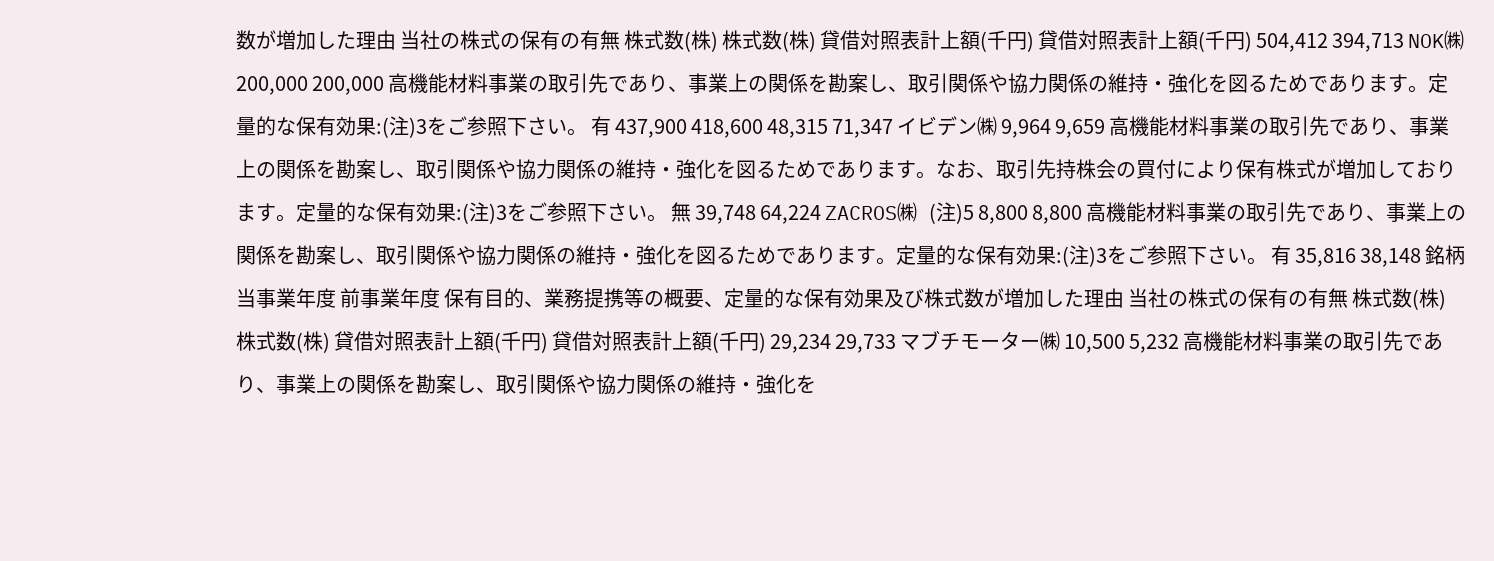数が増加した理由 当社の株式の保有の有無 株式数(株) 株式数(株) 貸借対照表計上額(千円) 貸借対照表計上額(千円) 504,412 394,713 NOK㈱ 200,000 200,000 高機能材料事業の取引先であり、事業上の関係を勘案し、取引関係や協力関係の維持・強化を図るためであります。定量的な保有効果:(注)3をご参照下さい。 有 437,900 418,600 48,315 71,347 イビデン㈱ 9,964 9,659 高機能材料事業の取引先であり、事業上の関係を勘案し、取引関係や協力関係の維持・強化を図るためであります。なお、取引先持株会の買付により保有株式が増加しております。定量的な保有効果:(注)3をご参照下さい。 無 39,748 64,224 ZACROS㈱ (注)5 8,800 8,800 高機能材料事業の取引先であり、事業上の関係を勘案し、取引関係や協力関係の維持・強化を図るためであります。定量的な保有効果:(注)3をご参照下さい。 有 35,816 38,148 銘柄 当事業年度 前事業年度 保有目的、業務提携等の概要、定量的な保有効果及び株式数が増加した理由 当社の株式の保有の有無 株式数(株) 株式数(株) 貸借対照表計上額(千円) 貸借対照表計上額(千円) 29,234 29,733 マブチモーター㈱ 10,500 5,232 高機能材料事業の取引先であり、事業上の関係を勘案し、取引関係や協力関係の維持・強化を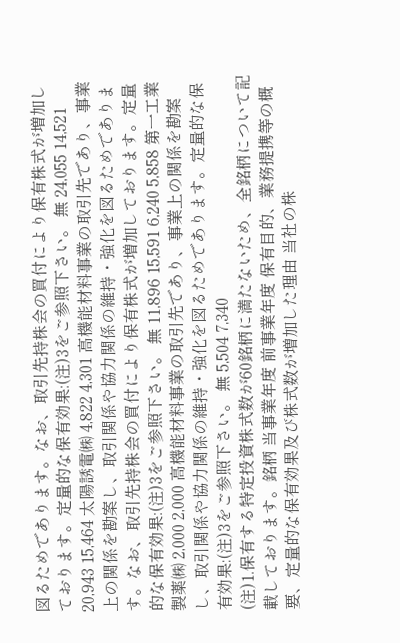図るためであります。なお、取引先持株会の買付により保有株式が増加しております。定量的な保有効果:(注)3をご参照下さい。 無 24,055 14,521 20,943 15,464 太陽誘電㈱ 4,822 4,301 高機能材料事業の取引先であり、事業上の関係を勘案し、取引関係や協力関係の維持・強化を図るためであります。なお、取引先持株会の買付により保有株式が増加しております。定量的な保有効果:(注)3をご参照下さい。 無 11,896 15,591 6,240 5,858 第一工業製薬㈱ 2,000 2,000 高機能材料事業の取引先であり、事業上の関係を勘案し、取引関係や協力関係の維持・強化を図るためであります。定量的な保有効果:(注)3をご参照下さい。 無 5,504 7,340
(注)1.保有する特定投資株式数が60銘柄に満たないため、全銘柄について記載しております。銘柄 当事業年度 前事業年度 保有目的、業務提携等の概要、定量的な保有効果及び株式数が増加した理由 当社の株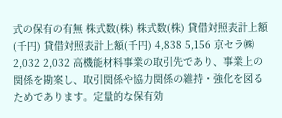式の保有の有無 株式数(株) 株式数(株) 貸借対照表計上額(千円) 貸借対照表計上額(千円) 4,838 5,156 京セラ㈱ 2,032 2,032 高機能材料事業の取引先であり、事業上の関係を勘案し、取引関係や協力関係の維持・強化を図るためであります。定量的な保有効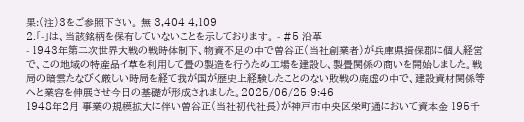果:(注)3をご参照下さい。 無 3,404 4,109
2.「-」は、当該銘柄を保有していないことを示しております。 - #5 沿革
- 1943年第二次世界大戦の戦時体制下、物資不足の中で曽谷正(当社創業者)が兵庫県揖保郡に個人経営で、この地域の特産品イ草を利用して畳の製造を行うため工場を建設し、製畳関係の商いを開始しました。戦局の暗雲たなびく厳しい時局を経て我が国が歴史上経験したことのない敗戦の廃虚の中で、建設資材関係等へと業容を伸展させ今日の基礎が形成されました。2025/06/25 9:46
1948年2月 事業の規模拡大に伴い曽谷正(当社初代社長)が神戸市中央区栄町通において資本金 195千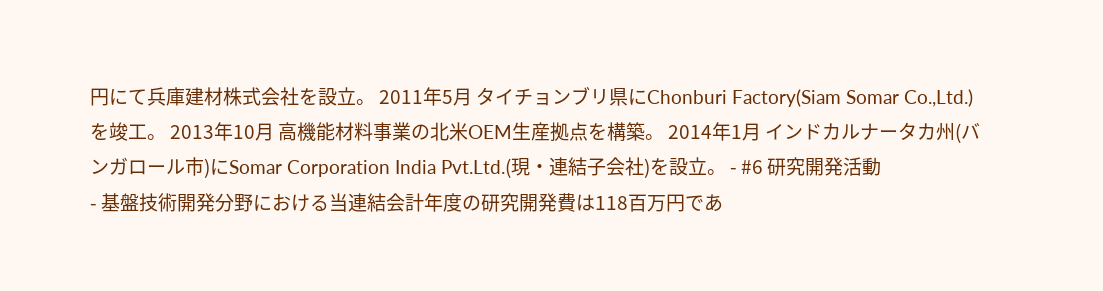円にて兵庫建材株式会社を設立。 2011年5月 タイチョンブリ県にChonburi Factory(Siam Somar Co.,Ltd.)を竣工。 2013年10月 高機能材料事業の北米OEM生産拠点を構築。 2014年1月 インドカルナータカ州(バンガロール市)にSomar Corporation India Pvt.Ltd.(現・連結子会社)を設立。 - #6 研究開発活動
- 基盤技術開発分野における当連結会計年度の研究開発費は118百万円であ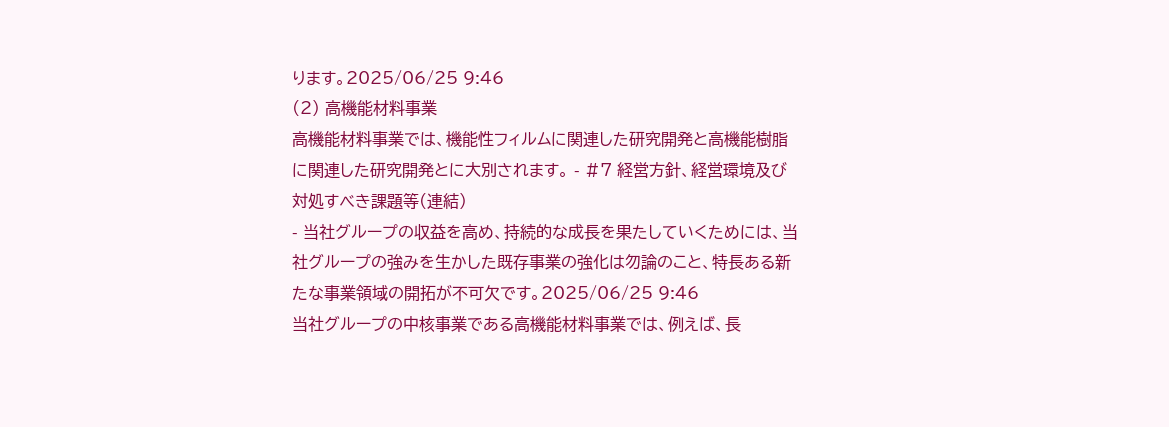ります。2025/06/25 9:46
(2) 高機能材料事業
高機能材料事業では、機能性フィルムに関連した研究開発と高機能樹脂に関連した研究開発とに大別されます。 - #7 経営方針、経営環境及び対処すべき課題等(連結)
- 当社グループの収益を高め、持続的な成長を果たしていくためには、当社グループの強みを生かした既存事業の強化は勿論のこと、特長ある新たな事業領域の開拓が不可欠です。2025/06/25 9:46
当社グループの中核事業である高機能材料事業では、例えば、長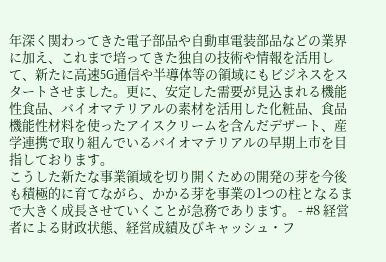年深く関わってきた電子部品や自動車電装部品などの業界に加え、これまで培ってきた独自の技術や情報を活用して、新たに高速5G通信や半導体等の領域にもビジネスをスタートさせました。更に、安定した需要が見込まれる機能性食品、バイオマテリアルの素材を活用した化粧品、食品機能性材料を使ったアイスクリームを含んだデザート、産学連携で取り組んでいるバイオマテリアルの早期上市を目指しております。
こうした新たな事業領域を切り開くための開発の芽を今後も積極的に育てながら、かかる芽を事業の1つの柱となるまで大きく成長させていくことが急務であります。 - #8 経営者による財政状態、経営成績及びキャッシュ・フ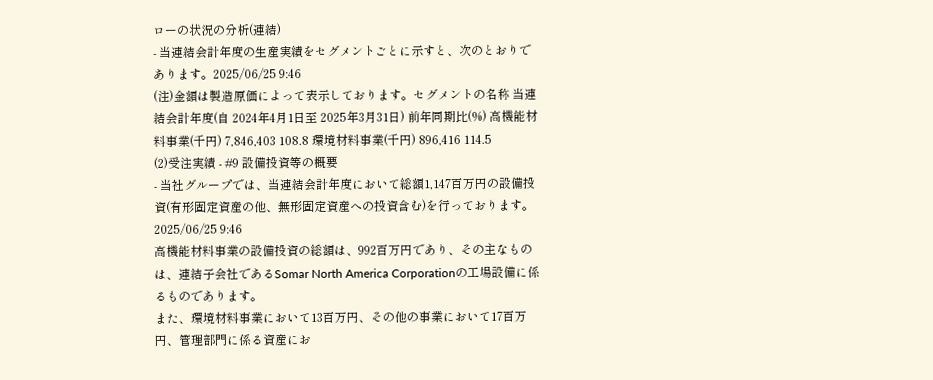ローの状況の分析(連結)
- 当連結会計年度の生産実績をセグメントごとに示すと、次のとおりであります。2025/06/25 9:46
(注)金額は製造原価によって表示しております。セグメントの名称 当連結会計年度(自 2024年4月1日至 2025年3月31日) 前年同期比(%) 高機能材料事業(千円) 7,846,403 108.8 環境材料事業(千円) 896,416 114.5
(2)受注実績 - #9 設備投資等の概要
- 当社グループでは、当連結会計年度において総額1,147百万円の設備投資(有形固定資産の他、無形固定資産への投資含む)を行っております。2025/06/25 9:46
高機能材料事業の設備投資の総額は、992百万円であり、その主なものは、連結子会社であるSomar North America Corporationの工場設備に係るものであります。
また、環境材料事業において13百万円、その他の事業において17百万円、管理部門に係る資産にお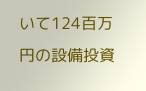いて124百万円の設備投資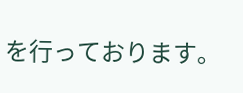を行っております。